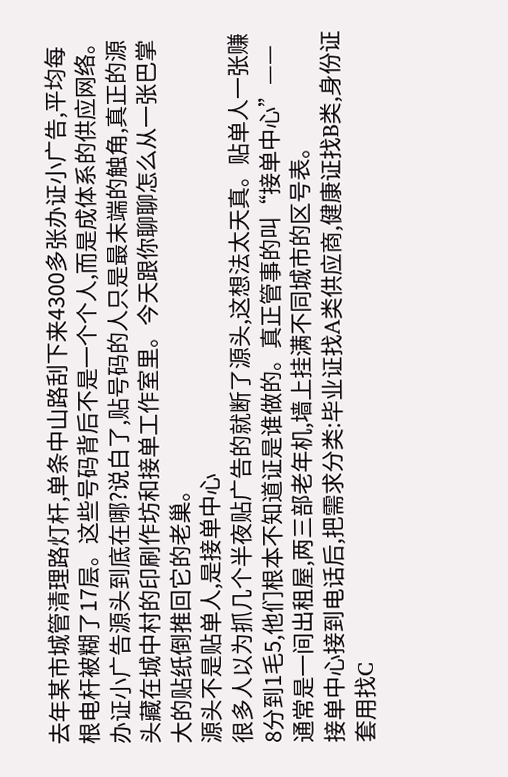去年某市城管清理路灯杆,单条中山路刮下来4300多张办证小广告,平均每根电杆被糊了17层。这些号码背后不是一个个人,而是成体系的供应网络。
办证小广告源头到底在哪?说白了,贴号码的人只是最末端的触角,真正的源头藏在城中村的印刷作坊和接单工作室里。今天跟你聊聊怎么从一张巴掌大的贴纸倒推回它的老巢。
源头不是贴单人,是接单中心
很多人以为抓几个半夜贴广告的就断了源头,这想法太天真。贴单人一张赚8分到1毛5,他们根本不知道证是谁做的。真正管事的叫“接单中心”——通常是一间出租屋,两三部老年机,墙上挂满不同城市的区号表。
接单中心接到电话后,把需求分类:毕业证找A类供应商,健康证找B类,身份证套用找C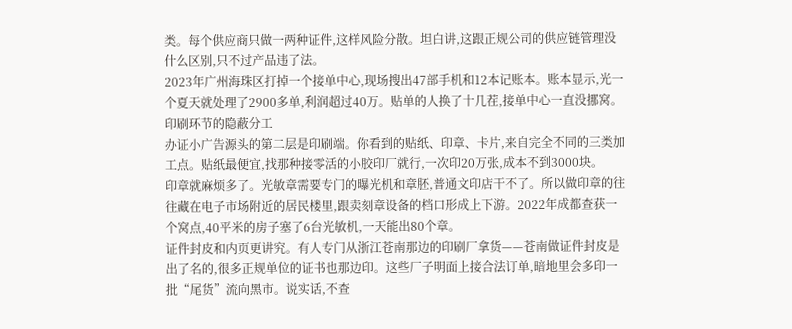类。每个供应商只做一两种证件,这样风险分散。坦白讲,这跟正规公司的供应链管理没什么区别,只不过产品违了法。
2023年广州海珠区打掉一个接单中心,现场搜出47部手机和12本记账本。账本显示,光一个夏天就处理了2900多单,利润超过40万。贴单的人换了十几茬,接单中心一直没挪窝。
印刷环节的隐蔽分工
办证小广告源头的第二层是印刷端。你看到的贴纸、印章、卡片,来自完全不同的三类加工点。贴纸最便宜,找那种接零活的小胶印厂就行,一次印20万张,成本不到3000块。
印章就麻烦多了。光敏章需要专门的曝光机和章胚,普通文印店干不了。所以做印章的往往藏在电子市场附近的居民楼里,跟卖刻章设备的档口形成上下游。2022年成都查获一个窝点,40平米的房子塞了6台光敏机,一天能出80个章。
证件封皮和内页更讲究。有人专门从浙江苍南那边的印刷厂拿货——苍南做证件封皮是出了名的,很多正规单位的证书也那边印。这些厂子明面上接合法订单,暗地里会多印一批“尾货”流向黑市。说实话,不查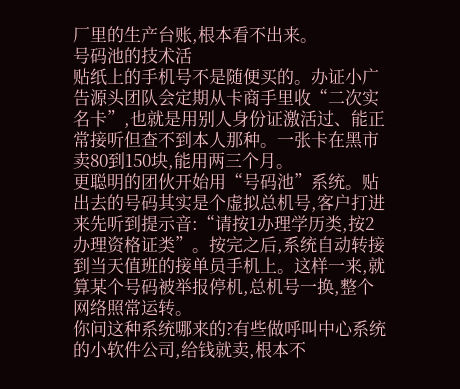厂里的生产台账,根本看不出来。
号码池的技术活
贴纸上的手机号不是随便买的。办证小广告源头团队会定期从卡商手里收“二次实名卡”,也就是用别人身份证激活过、能正常接听但查不到本人那种。一张卡在黑市卖80到150块,能用两三个月。
更聪明的团伙开始用“号码池”系统。贴出去的号码其实是个虚拟总机号,客户打进来先听到提示音:“请按1办理学历类,按2办理资格证类”。按完之后,系统自动转接到当天值班的接单员手机上。这样一来,就算某个号码被举报停机,总机号一换,整个网络照常运转。
你问这种系统哪来的?有些做呼叫中心系统的小软件公司,给钱就卖,根本不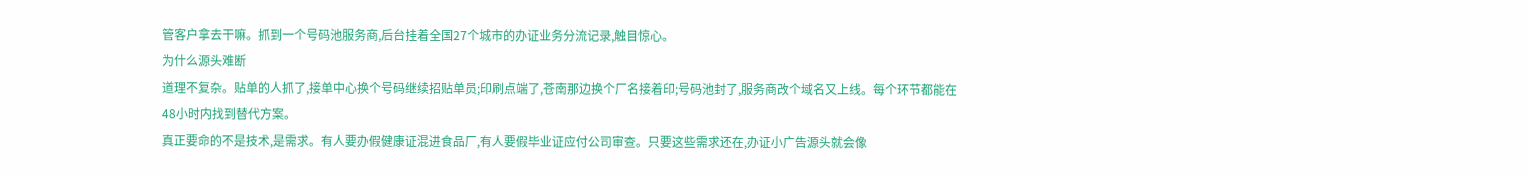管客户拿去干嘛。抓到一个号码池服务商,后台挂着全国27个城市的办证业务分流记录,触目惊心。
为什么源头难断
道理不复杂。贴单的人抓了,接单中心换个号码继续招贴单员;印刷点端了,苍南那边换个厂名接着印;号码池封了,服务商改个域名又上线。每个环节都能在48小时内找到替代方案。
真正要命的不是技术,是需求。有人要办假健康证混进食品厂,有人要假毕业证应付公司审查。只要这些需求还在,办证小广告源头就会像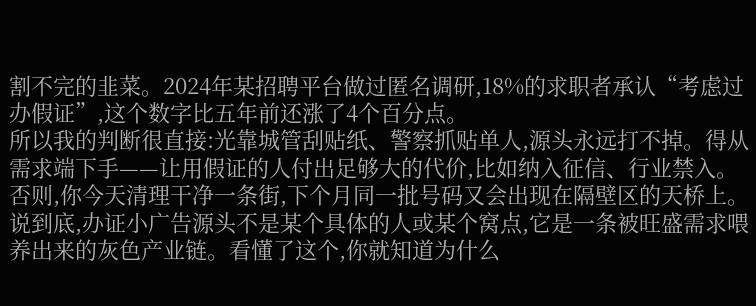割不完的韭菜。2024年某招聘平台做过匿名调研,18%的求职者承认“考虑过办假证”,这个数字比五年前还涨了4个百分点。
所以我的判断很直接:光靠城管刮贴纸、警察抓贴单人,源头永远打不掉。得从需求端下手——让用假证的人付出足够大的代价,比如纳入征信、行业禁入。否则,你今天清理干净一条街,下个月同一批号码又会出现在隔壁区的天桥上。
说到底,办证小广告源头不是某个具体的人或某个窝点,它是一条被旺盛需求喂养出来的灰色产业链。看懂了这个,你就知道为什么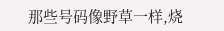那些号码像野草一样,烧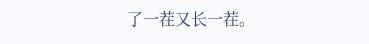了一茬又长一茬。